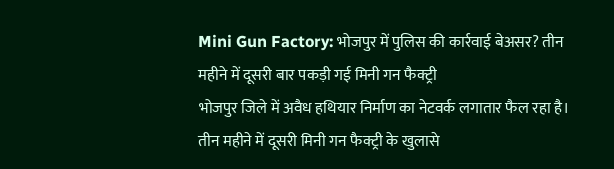Mini Gun Factory: भोजपुर में पुलिस की कार्रवाई बेअसर? तीन महीने में दूसरी बार पकड़ी गई मिनी गन फैक्ट्री
भोजपुर जिले में अवैध हथियार निर्माण का नेटवर्क लगातार फैल रहा है। तीन महीने में दूसरी मिनी गन फैक्ट्री के खुलासे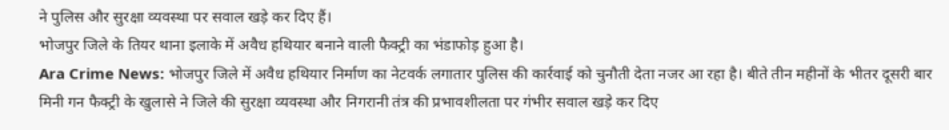ने पुलिस और सुरक्षा व्यवस्था पर सवाल खड़े कर दिए हैं।
भोजपुर जिले के तियर थाना इलाके में अवैध हथियार बनाने वाली फैक्ट्री का भंडाफोड़ हुआ है।
Ara Crime News: भोजपुर जिले में अवैध हथियार निर्माण का नेटवर्क लगातार पुलिस की कार्रवाई को चुनौती देता नजर आ रहा है। बीते तीन महीनों के भीतर दूसरी बार मिनी गन फैक्ट्री के खुलासे ने जिले की सुरक्षा व्यवस्था और निगरानी तंत्र की प्रभावशीलता पर गंभीर सवाल खड़े कर दिए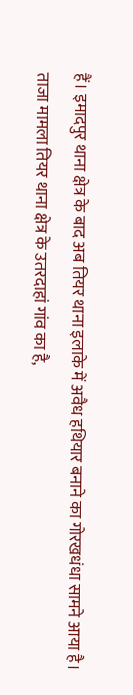हैं। इमादपुर थाना क्षेत्र के बाद अब तियर थाना इलाके में अवैध हथियार बनाने का गोरखधंधा सामने आया है।
ताजा मामला तियर थाना क्षेत्र के उतरदाहां गांव का है,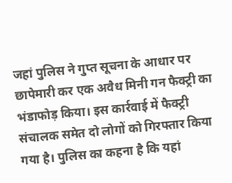जहां पुलिस ने गुप्त सूचना के आधार पर छापेमारी कर एक अवैध मिनी गन फैक्ट्री का भंडाफोड़ किया। इस कार्रवाई में फैक्ट्री संचालक समेत दो लोगों को गिरफ्तार किया गया है। पुलिस का कहना है कि यहां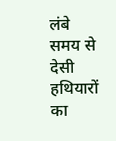लंबे समय से देसी हथियारों का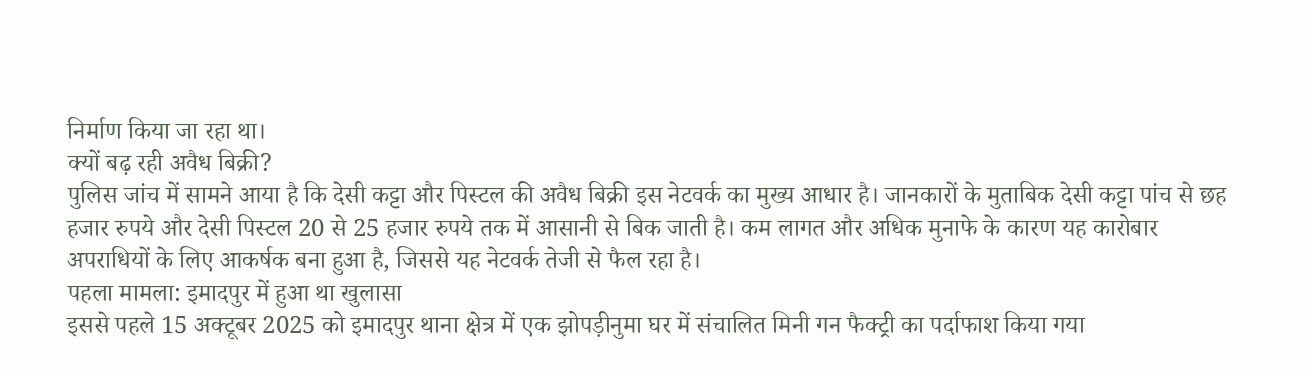निर्माण किया जा रहा था।
क्यों बढ़ रही अवैध बिक्री?
पुलिस जांच में सामने आया है कि देसी कट्टा और पिस्टल की अवैध बिक्री इस नेटवर्क का मुख्य आधार है। जानकारों के मुताबिक देसी कट्टा पांच से छह हजार रुपये और देसी पिस्टल 20 से 25 हजार रुपये तक में आसानी से बिक जाती है। कम लागत और अधिक मुनाफे के कारण यह कारोबार अपराधियों के लिए आकर्षक बना हुआ है, जिससे यह नेटवर्क तेजी से फैल रहा है।
पहला मामला: इमादपुर में हुआ था खुलासा
इससे पहले 15 अक्टूबर 2025 को इमादपुर थाना क्षेत्र में एक झोपड़ीनुमा घर में संचालित मिनी गन फैक्ट्री का पर्दाफाश किया गया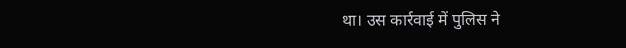था। उस कार्रवाई में पुलिस ने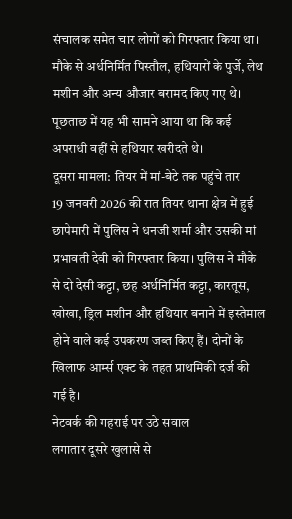संचालक समेत चार लोगों को गिरफ्तार किया था। मौके से अर्धनिर्मित पिस्तौल, हथियारों के पुर्जे, लेथ मशीन और अन्य औजार बरामद किए गए थे। पूछताछ में यह भी सामने आया था कि कई अपराधी वहीं से हथियार खरीदते थे।
दूसरा मामला: तियर में मां-बेटे तक पहुंचे तार
19 जनवरी 2026 की रात तियर थाना क्षेत्र में हुई छापेमारी में पुलिस ने धनजी शर्मा और उसकी मां प्रभावती देवी को गिरफ्तार किया। पुलिस ने मौके से दो देसी कट्टा, छह अर्धनिर्मित कट्टा, कारतूस, खोखा, ड्रिल मशीन और हथियार बनाने में इस्तेमाल होने वाले कई उपकरण जब्त किए हैं। दोनों के खिलाफ आर्म्स एक्ट के तहत प्राथमिकी दर्ज की गई है।
नेटवर्क की गहराई पर उठे सवाल
लगातार दूसरे खुलासे से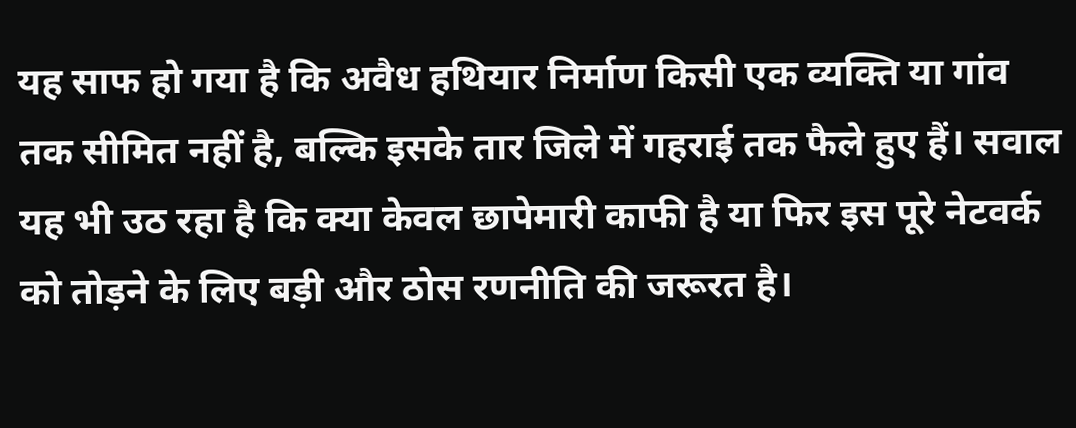यह साफ हो गया है कि अवैध हथियार निर्माण किसी एक व्यक्ति या गांव तक सीमित नहीं है, बल्कि इसके तार जिले में गहराई तक फैले हुए हैं। सवाल यह भी उठ रहा है कि क्या केवल छापेमारी काफी है या फिर इस पूरे नेटवर्क को तोड़ने के लिए बड़ी और ठोस रणनीति की जरूरत है।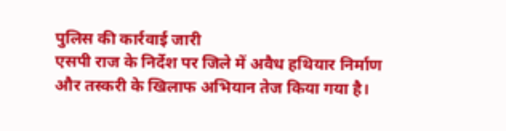पुलिस की कार्रवाई जारी
एसपी राज के निर्देश पर जिले में अवैध हथियार निर्माण और तस्करी के खिलाफ अभियान तेज किया गया है।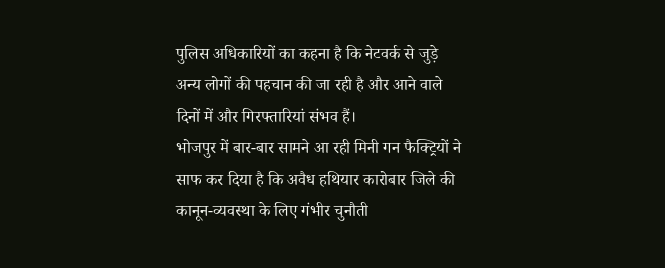पुलिस अधिकारियों का कहना है कि नेटवर्क से जुड़े अन्य लोगों की पहचान की जा रही है और आने वाले दिनों में और गिरफ्तारियां संभव हैं।
भोजपुर में बार-बार सामने आ रही मिनी गन फैक्ट्रियों ने साफ कर दिया है कि अवैध हथियार कारोबार जिले की कानून-व्यवस्था के लिए गंभीर चुनौती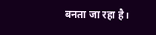बनता जा रहा है।